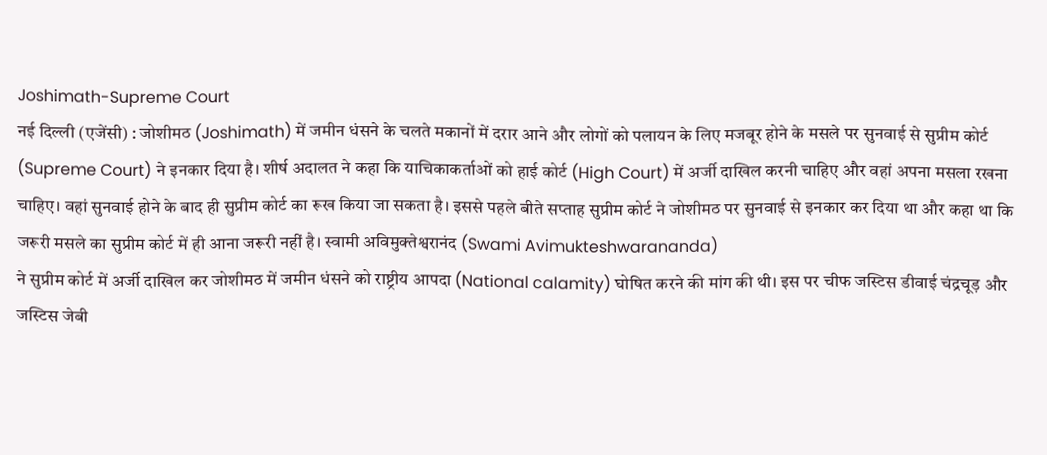Joshimath-Supreme Court
नई दिल्ली (एजेंसी) : जोशीमठ (Joshimath) में जमीन धंसने के चलते मकानों में दरार आने और लोगों को पलायन के लिए मजबूर होने के मसले पर सुनवाई से सुप्रीम कोर्ट (Supreme Court) ने इनकार दिया है। शीर्ष अदालत ने कहा कि याचिकाकर्ताओं को हाई कोर्ट (High Court) में अर्जी दाखिल करनी चाहिए और वहां अपना मसला रखना चाहिए। वहां सुनवाई होने के बाद ही सुप्रीम कोर्ट का रूख किया जा सकता है। इससे पहले बीते सप्ताह सुप्रीम कोर्ट ने जोशीमठ पर सुनवाई से इनकार कर दिया था और कहा था कि जरूरी मसले का सुप्रीम कोर्ट में ही आना जरूरी नहीं है। स्वामी अविमुक्तेश्वरानंद (Swami Avimukteshwarananda)
ने सुप्रीम कोर्ट में अर्जी दाखिल कर जोशीमठ में जमीन धंसने को राष्ट्रीय आपदा (National calamity) घोषित करने की मांग की थी। इस पर चीफ जस्टिस डीवाई चंद्रचूड़ और जस्टिस जेबी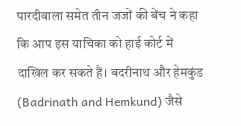पारदीवाला समेत तीन जजों की बेंच ने कहा कि आप इस याचिका को हाई कोर्ट में दाखिल कर सकते हैं। बदरीनाथ और हेमकुंड (Badrinath and Hemkund) जैसे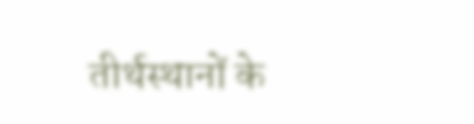तीर्थस्थानों के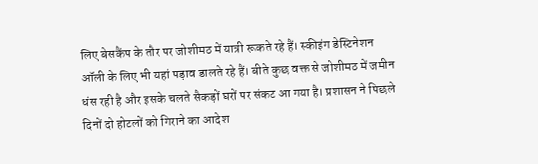लिए बेसकैंप के तौर पर जोशीमठ में यात्री रूकते रहे हैं। स्कीइंग डेस्टिनेशन ऑली के लिए भी यहां पड़ाव डालते रहे हैं। बीते कुछ वक्त से जोशीमठ में जमीन धंस रही है और इसके चलते सैकड़ों घरों पर संकट आ गया है। प्रशासन ने पिछले दिनों दो होटलों को गिराने का आदेश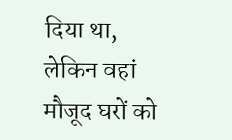दिया था, लेकिन वहां मौजूद घरों को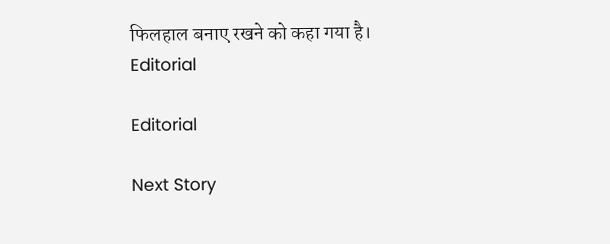फिलहाल बनाए रखने को कहा गया है।
Editorial

Editorial

Next Story